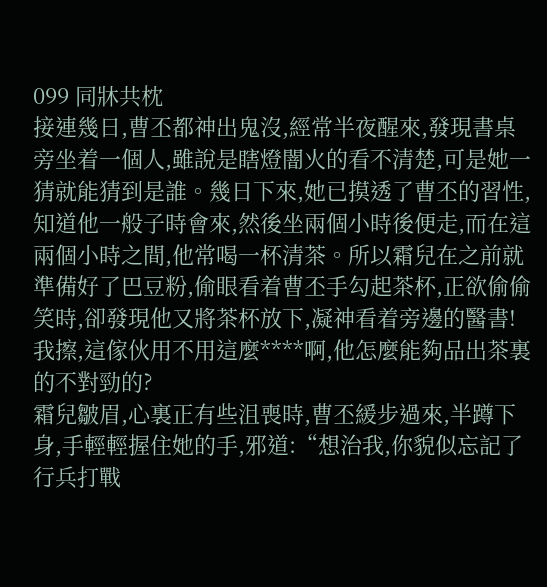099 同牀共枕
接連幾日,曹丕都神出鬼沒,經常半夜醒來,發現書桌旁坐着一個人,雖說是瞎燈闇火的看不清楚,可是她一猜就能猜到是誰。幾日下來,她已摸透了曹丕的習性,知道他一般子時會來,然後坐兩個小時後便走,而在這兩個小時之間,他常喝一杯清茶。所以霜兒在之前就準備好了巴豆粉,偷眼看着曹丕手勾起茶杯,正欲偷偷笑時,卻發現他又將茶杯放下,凝神看着旁邊的醫書!
我擦,這傢伙用不用這麼****啊,他怎麼能夠品出茶裏的不對勁的?
霜兒皺眉,心裏正有些沮喪時,曹丕緩步過來,半蹲下身,手輕輕握住她的手,邪道:“想治我,你貌似忘記了行兵打戰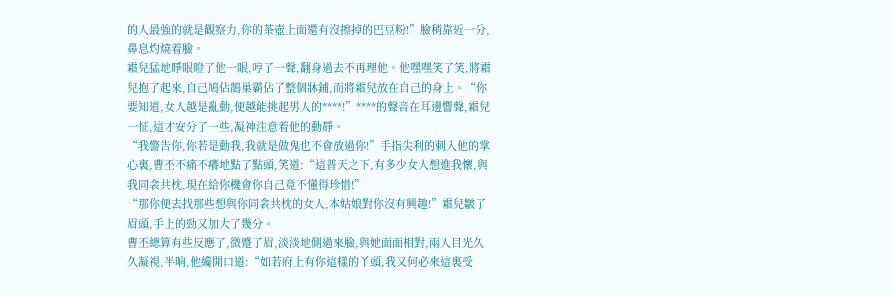的人最強的就是觀察力,你的茶壺上面還有沒擦掉的巴豆粉!”臉稍靠近一分,鼻息灼燒着臉。
霜兒猛地睜眼瞪了他一眼,哼了一聲,翻身過去不再理他。他嘿嘿笑了笑,將霜兒抱了起來,自己鳩佔鵲巢霸佔了整個牀鋪,而將霜兒放在自己的身上。“你要知道,女人越是亂動,便越能挑起男人的****!”****的聲音在耳邊響聲,霜兒一怔,這才安分了一些,凝神注意着他的動靜。
“我警告你,你若是動我,我就是做鬼也不會放過你!”手指尖利的刺入他的掌心裏,曹丕不痛不癢地點了點頭,笑道:“這普天之下,有多少女人想進我懷,與我同衾共枕,現在給你機會你自己竟不懂得珍惜!”
“那你便去找那些想與你同衾共枕的女人,本姑娘對你沒有興趣!”霜兒皺了眉頭,手上的勁又加大了幾分。
曹丕總算有些反應了,微蹙了眉,淡淡地側過來臉,與她面面相對,兩人目光久久凝視,半晌,他纔開口道:“如若府上有你這樣的丫頭,我又何必來這裏受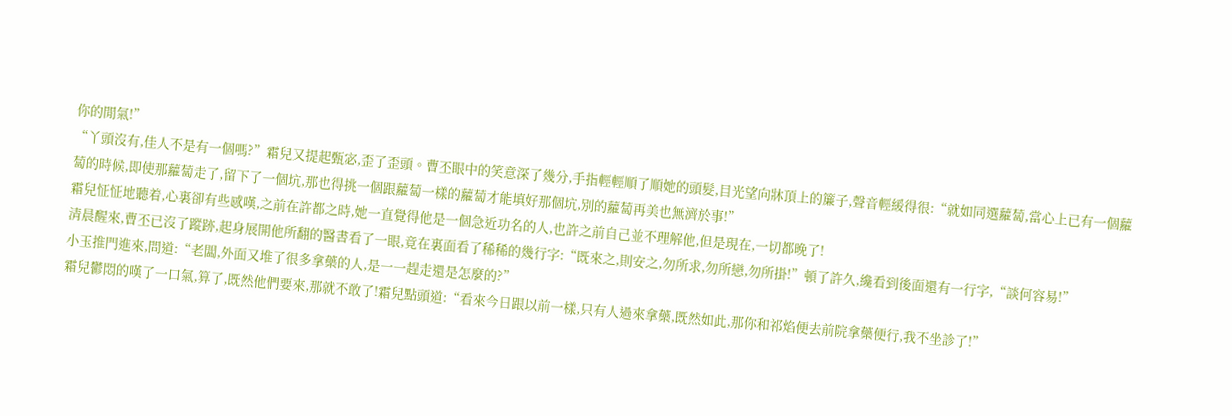你的閒氣!”
“丫頭沒有,佳人不是有一個嗎?”霜兒又提起甄宓,歪了歪頭。曹丕眼中的笑意深了幾分,手指輕輕順了順她的頭髮,目光望向牀頂上的簾子,聲音輕緩得很:“就如同選蘿蔔,當心上已有一個蘿蔔的時候,即使那蘿蔔走了,留下了一個坑,那也得挑一個跟蘿蔔一樣的蘿蔔才能填好那個坑,別的蘿蔔再美也無濟於事!”
霜兒怔怔地聽着,心裏卻有些感嘆,之前在許都之時,她一直覺得他是一個急近功名的人,也許之前自己並不理解他,但是現在,一切都晚了!
清晨醒來,曹丕已沒了蹤跡,起身展開他所翻的醫書看了一眼,竟在裏面看了稀稀的幾行字:“既來之,則安之,勿所求,勿所戀,勿所掛!”頓了許久,纔看到後面還有一行字,“談何容易!”
小玉推門進來,問道:“老闆,外面又堆了很多拿藥的人,是一一趕走還是怎麼的?”
霜兒鬱悶的嘆了一口氣,算了,既然他們要來,那就不敢了!霜兒點頭道:“看來今日跟以前一樣,只有人過來拿藥,既然如此,那你和祁焰便去前院拿藥便行,我不坐診了!”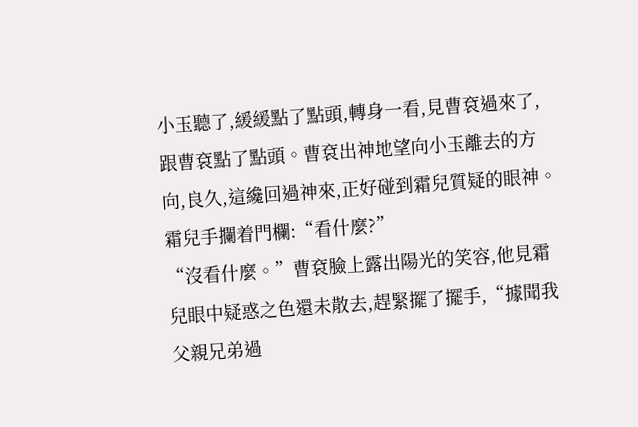小玉聽了,緩緩點了點頭,轉身一看,見曹袞過來了,跟曹袞點了點頭。曹袞出神地望向小玉離去的方向,良久,這纔回過神來,正好碰到霜兒質疑的眼神。
霜兒手攔着門欄:“看什麼?”
“沒看什麼。”曹袞臉上露出陽光的笑容,他見霜兒眼中疑惑之色還未散去,趕緊擺了擺手,“據聞我父親兄弟過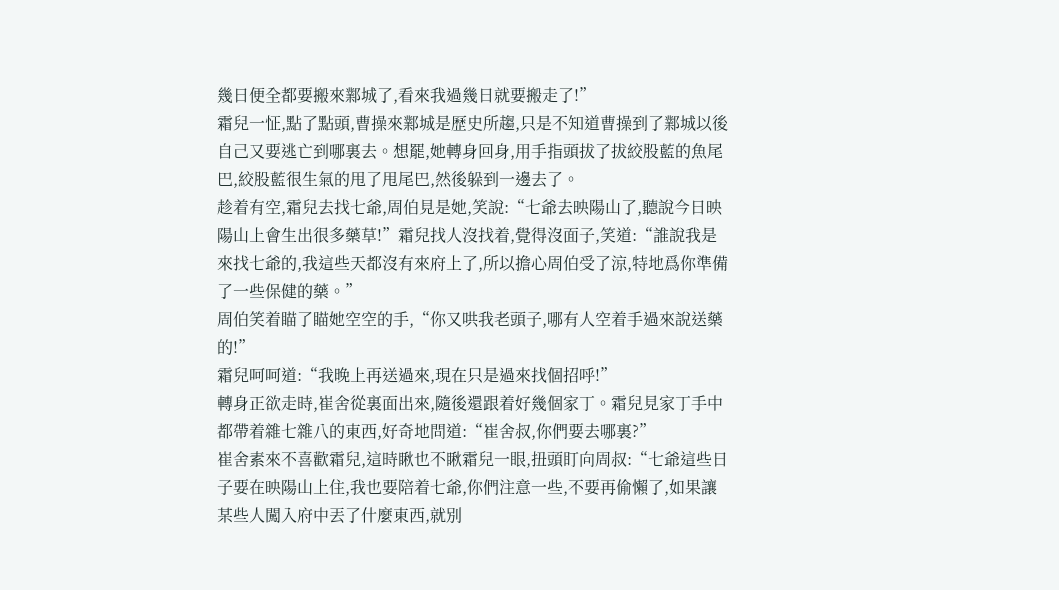幾日便全都要搬來鄴城了,看來我過幾日就要搬走了!”
霜兒一怔,點了點頭,曹操來鄴城是歷史所趨,只是不知道曹操到了鄴城以後自己又要逃亡到哪裏去。想罷,她轉身回身,用手指頭拔了拔絞股藍的魚尾巴,絞股藍很生氣的甩了甩尾巴,然後躲到一邊去了。
趁着有空,霜兒去找七爺,周伯見是她,笑說:“七爺去映陽山了,聽說今日映陽山上會生出很多藥草!”霜兒找人沒找着,覺得沒面子,笑道:“誰說我是來找七爺的,我這些天都沒有來府上了,所以擔心周伯受了涼,特地爲你準備了一些保健的藥。”
周伯笑着瞄了瞄她空空的手,“你又哄我老頭子,哪有人空着手過來說送藥的!”
霜兒呵呵道:“我晚上再送過來,現在只是過來找個招呼!”
轉身正欲走時,崔舍從裏面出來,隨後還跟着好幾個家丁。霜兒見家丁手中都帶着雜七雜八的東西,好奇地問道:“崔舍叔,你們要去哪裏?”
崔舍素來不喜歡霜兒,這時瞅也不瞅霜兒一眼,扭頭盯向周叔:“七爺這些日子要在映陽山上住,我也要陪着七爺,你們注意一些,不要再偷懶了,如果讓某些人闖入府中丟了什麼東西,就別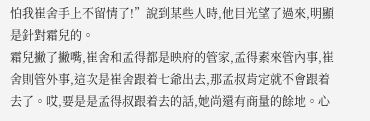怕我崔舍手上不留情了!”說到某些人時,他目光望了過來,明顯是針對霜兒的。
霜兒撇了撇嘴,崔舍和孟得都是映府的管家,孟得素來管內事,崔舍則管外事,這次是崔舍跟着七爺出去,那孟叔肯定就不會跟着去了。哎,要是是孟得叔跟着去的話,她尚還有商量的餘地。心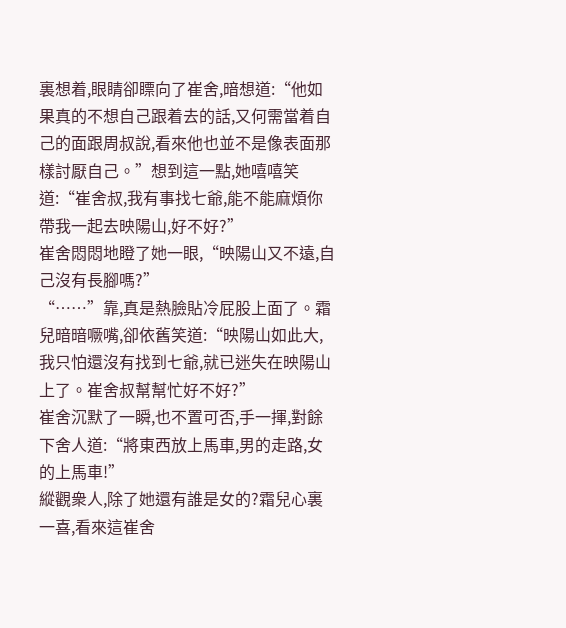裏想着,眼睛卻瞟向了崔舍,暗想道:“他如果真的不想自己跟着去的話,又何需當着自己的面跟周叔說,看來他也並不是像表面那樣討厭自己。”想到這一點,她嘻嘻笑道:“崔舍叔,我有事找七爺,能不能麻煩你帶我一起去映陽山,好不好?”
崔舍悶悶地瞪了她一眼,“映陽山又不遠,自己沒有長腳嗎?”
“……”靠,真是熱臉貼冷屁股上面了。霜兒暗暗噘嘴,卻依舊笑道:“映陽山如此大,我只怕還沒有找到七爺,就已迷失在映陽山上了。崔舍叔幫幫忙好不好?”
崔舍沉默了一瞬,也不置可否,手一揮,對餘下舍人道:“將東西放上馬車,男的走路,女的上馬車!”
縱觀衆人,除了她還有誰是女的?霜兒心裏一喜,看來這崔舍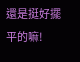還是挺好擺平的嘛!